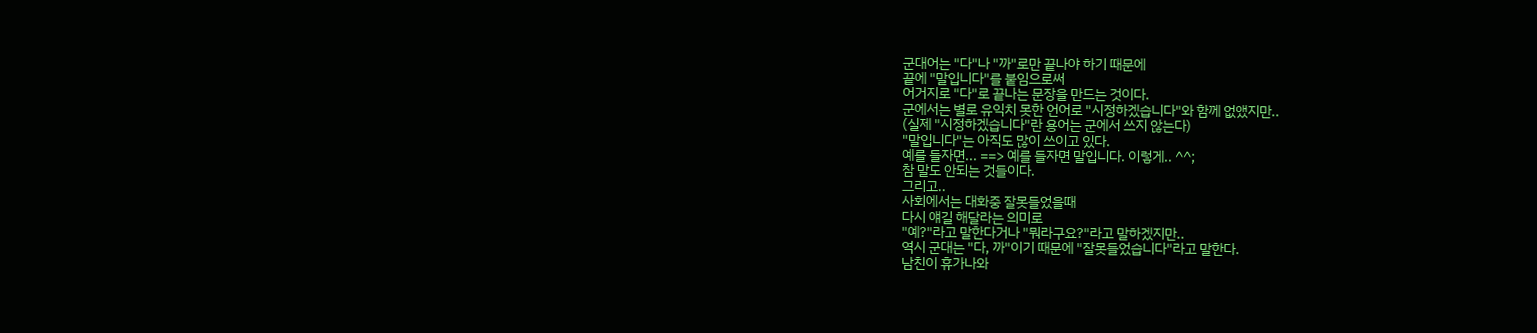군대어는 "다"나 "까"로만 끝나야 하기 때문에
끝에 "말입니다"를 붙임으로써
어거지로 "다"로 끝나는 문장을 만드는 것이다.
군에서는 별로 유익치 못한 언어로 "시정하겠습니다"와 함께 없앴지만..
(실제 "시정하겠습니다"란 용어는 군에서 쓰지 않는다)
"말입니다"는 아직도 많이 쓰이고 있다.
예를 들자면... ==> 예를 들자면 말입니다. 이렇게.. ^^;
참 말도 안되는 것들이다.
그리고..
사회에서는 대화중 잘못들었을때
다시 얘길 해달라는 의미로
"예?"라고 말한다거나 "뭐라구요?"라고 말하겠지만..
역시 군대는 "다, 까"이기 때문에 "잘못들었습니다"라고 말한다.
남친이 휴가나와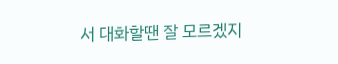서 대화할땐 잘 모르겠지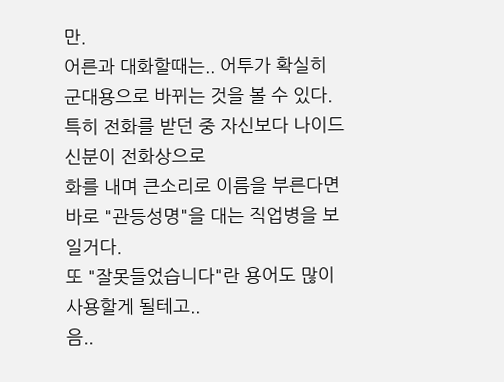만.
어른과 대화할때는.. 어투가 확실히 군대용으로 바뀌는 것을 볼 수 있다.
특히 전화를 받던 중 자신보다 나이드신분이 전화상으로
화를 내며 큰소리로 이름을 부른다면
바로 "관등성명"을 대는 직업병을 보일거다.
또 "잘못들었습니다"란 용어도 많이 사용할게 될테고..
음..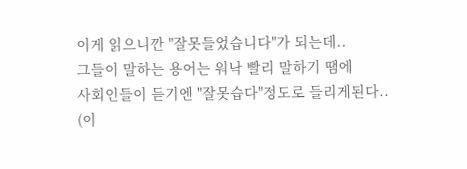이게 읽으니깐 "잘못들었습니다"가 되는데..
그들이 말하는 용어는 워낙 빨리 말하기 땜에
사회인들이 듣기엔 "잘못습다"정도로 들리게된다..
(이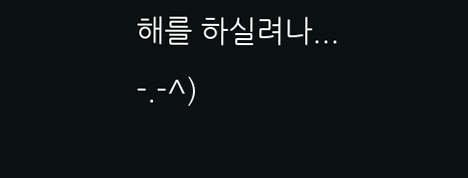해를 하실려나... -.-^)